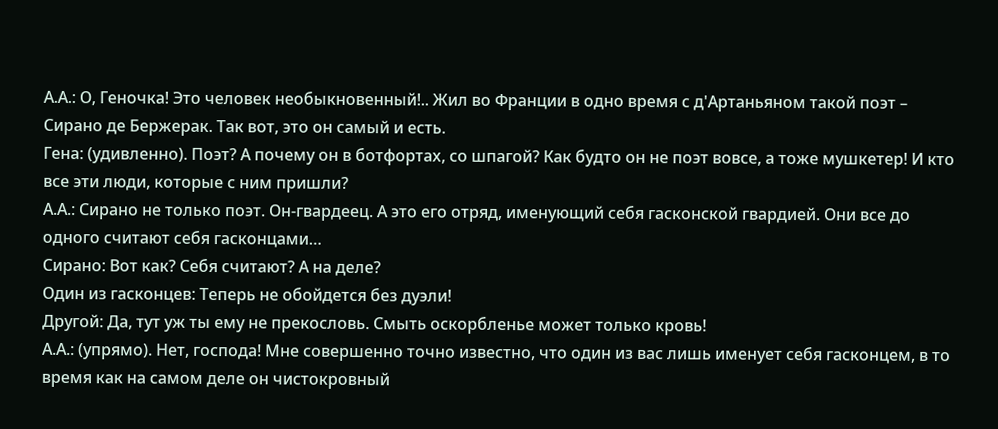А.А.: О, Геночка! Это человек необыкновенный!.. Жил во Франции в одно время с д'Артаньяном такой поэт – Сирано де Бержерак. Так вот, это он самый и есть.
Гена: (удивленно). Поэт? А почему он в ботфортах, со шпагой? Как будто он не поэт вовсе, а тоже мушкетер! И кто все эти люди, которые с ним пришли?
А.А.: Сирано не только поэт. Он-гвардеец. А это его отряд, именующий себя гасконской гвардией. Они все до одного считают себя гасконцами…
Сирано: Вот как? Себя считают? А на деле?
Один из гасконцев: Теперь не обойдется без дуэли!
Другой: Да, тут уж ты ему не прекословь. Смыть оскорбленье может только кровь!
А.А.: (упрямо). Нет, господа! Мне совершенно точно известно, что один из вас лишь именует себя гасконцем, в то время как на самом деле он чистокровный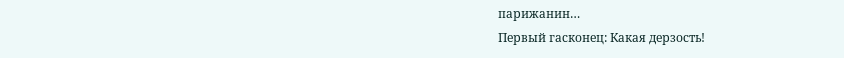парижанин…
Первый гасконец: Какая дерзость!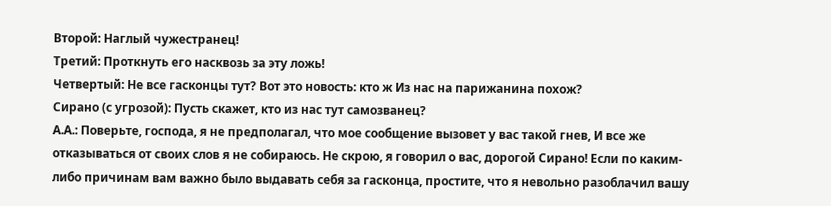Второй: Наглый чужестранец!
Третий: Проткнуть его насквозь за эту ложь!
Четвертый: Не все гасконцы тут? Вот это новость: кто ж Из нас на парижанина похож?
Сирано (с угрозой): Пусть скажет, кто из нас тут самозванец?
А.А.: Поверьте, господа, я не предполагал, что мое сообщение вызовет у вас такой гнев, И все же отказываться от своих слов я не собираюсь. Не скрою, я говорил о вас, дорогой Сирано! Если по каким-либо причинам вам важно было выдавать себя за гасконца, простите, что я невольно разоблачил вашу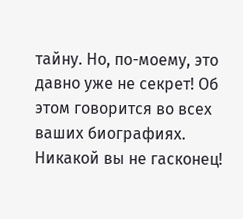тайну. Но, по-моему, это давно уже не секрет! Об этом говорится во всех ваших биографиях. Никакой вы не гасконец!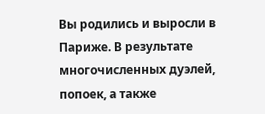Вы родились и выросли в Париже. В результате многочисленных дуэлей, попоек, а также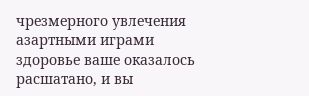чрезмерного увлечения азартными играми здоровье ваше оказалось расшатано, и вы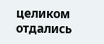целиком отдались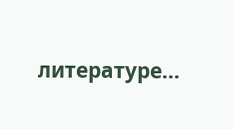литературе…